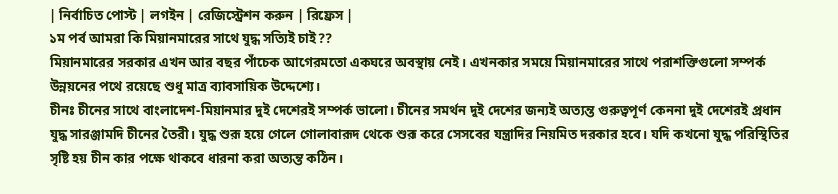| নির্বাচিত পোস্ট | লগইন | রেজিস্ট্রেশন করুন | রিফ্রেস |
১ম পর্ব আমরা কি মিয়ানমারের সাথে যুদ্ধ সত্যিই চাই??
মিয়ানমারের সরকার এখন আর বছর পাঁচেক আগেরমতো একঘরে অবস্থায় নেই। এখনকার সময়ে মিয়ানমারের সাথে পরাশক্তিগুলো সম্পর্ক উন্নয়নের পথে রয়েছে শুধু মাত্র ব্যাবসায়িক উদ্দেশ্যে।
চীনঃ চীনের সাথে বাংলাদেশ-মিয়ানমার দুই দেশেরই সম্পর্ক ভালো। চীনের সমর্থন দুই দেশের জন্যই অত্যন্ত গুরুত্বপূর্ণ কেননা দুই দেশেরই প্রধান যুদ্ধ সারঞ্জামদি চীনের তৈরী। যুদ্ধ শুরূ হয়ে গেলে গোলাবারূদ থেকে শুরূ করে সেসবের যন্ত্রাদির নিয়মিত দরকার হবে। যদি কখনো যুদ্ধ পরিস্থিতির সৃষ্টি হয় চীন কার পক্ষে থাকবে ধারনা করা অত্যন্ত কঠিন।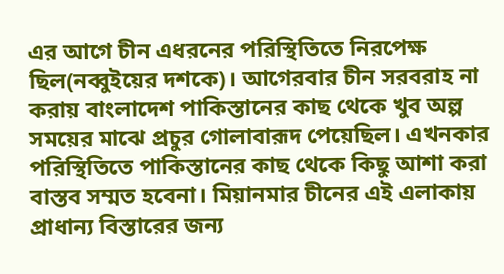এর আগে চীন এধরনের পরিস্থিতিতে নিরপেক্ষ ছিল(নব্বুইয়ের দশকে)। আগেরবার চীন সরবরাহ না করায় বাংলাদেশ পাকিস্তানের কাছ থেকে খুব অল্প সময়ের মাঝে প্রচুর গোলাবারূদ পেয়েছিল। এখনকার পরিস্থিতিতে পাকিস্তানের কাছ থেকে কিছু আশা করা বাস্তব সম্মত হবেনা। মিয়ানমার চীনের এই এলাকায় প্রাধান্য বিস্তারের জন্য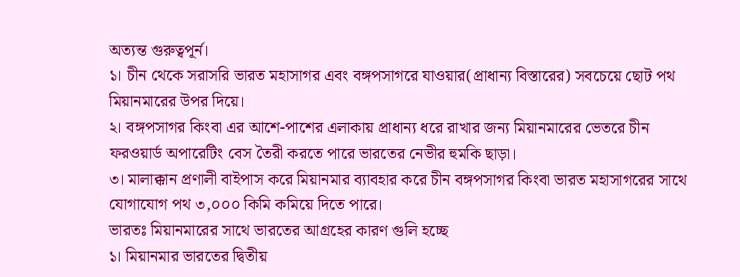অত্যন্ত গুরুত্বপূর্ন।
১। চীন থেকে সরাসরি ভারত মহাসাগর এবং বঙ্গপসাগরে যাওয়ার(প্রাধান্য বিস্তারের) সবচেয়ে ছোট পথ মিয়ানমারের উপর দিয়ে।
২। বঙ্গপসাগর কিংবা এর আশে-পাশের এলাকায় প্রাধান্য ধরে রাখার জন্য মিয়ানমারের ভেতরে চীন ফরওয়ার্ড অপারেটিং বেস তৈরী করতে পারে ভারতের নেভীর হুমকি ছাড়া।
৩। মালাক্কান প্রণালী বাইপাস করে মিয়ানমার ব্যাবহার করে চীন বঙ্গপসাগর কিংবা ভারত মহাসাগরের সাথে যোগাযোগ পথ ৩,০০০ কিমি কমিয়ে দিতে পারে।
ভারতঃ মিয়ানমারের সাথে ভারতের আগ্রহের কারণ গুলি হচ্ছে
১। মিয়ানমার ভারতের দ্বিতীয়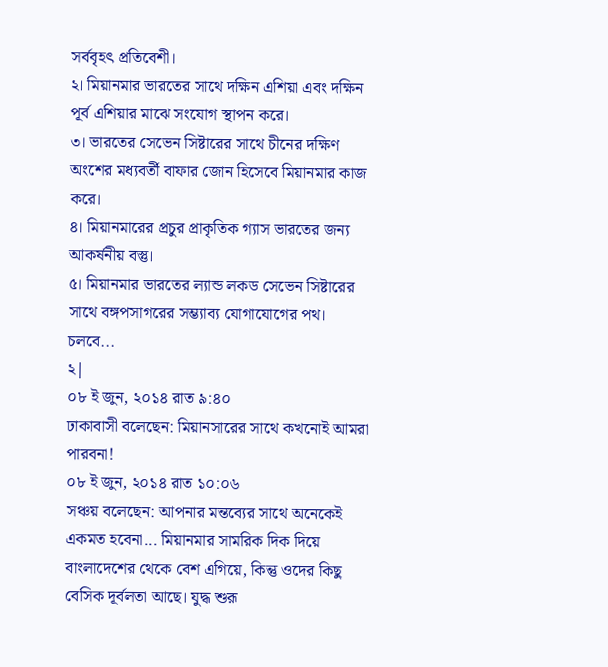সর্ববৃহৎ প্রতিবেশী।
২। মিয়ানমার ভারতের সাথে দক্ষিন এশিয়া এবং দক্ষিন পূর্ব এশিয়ার মাঝে সংযোগ স্থাপন করে।
৩। ভারতের সেভেন সিষ্টারের সাথে চীনের দক্ষিণ অংশের মধ্যবর্তী বাফার জোন হিসেবে মিয়ানমার কাজ করে।
৪। মিয়ানমারের প্রচুর প্রাকৃতিক গ্যাস ভারতের জন্য আকর্ষনীয় বস্তু।
৫। মিয়ানমার ভারতের ল্যান্ড লকড সেভেন সিষ্টারের সাথে বঙ্গপসাগরের সম্ভ্যাব্য যোগাযোগের পথ।
চলবে...
২|
০৮ ই জুন, ২০১৪ রাত ৯:৪০
ঢাকাবাসী বলেছেন: মিয়ানসারের সাথে কখনোই আমরা পারবনা!
০৮ ই জুন, ২০১৪ রাত ১০:০৬
সঞ্চয় বলেছেন: আপনার মন্তব্যের সাথে অনেকেই একমত হবেনা... মিয়ানমার সামরিক দিক দিয়ে বাংলাদেশের থেকে বেশ এগিয়ে, কিন্তু ওদের কিছু বেসিক দূর্বলতা আছে। যুদ্ধ শুরূ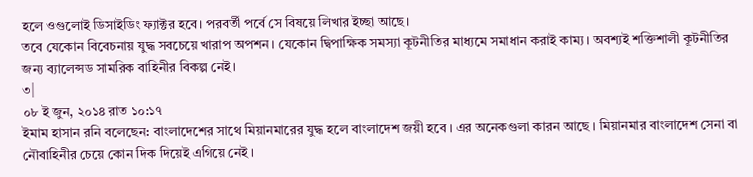হলে ওগুলোই ডিসাইডিং ফ্যাক্টর হবে। পরবর্তী পর্বে সে বিষয়ে লিখার ইচ্ছা আছে।
তবে যেকোন বিবেচনায় যুদ্ধ সবচেয়ে খারাপ অপশন। যেকোন দ্বিপাক্ষিক সমস্যা কূটনীতির মাধ্যমে সমাধান করাই কাম্য। অবশ্যই শক্তিশালী কূটনীতির জন্য ব্যালেন্সড সামরিক বাহিনীর বিকল্প নেই।
৩|
০৮ ই জুন, ২০১৪ রাত ১০:১৭
ইমাম হাসান রনি বলেছেন: বাংলাদেশের সাথে মিয়ানমারের যুদ্ধ হলে বাংলাদেশ জয়ী হবে । এর অনেকগুলা কারন আছে । মিয়ানমার বাংলাদেশ সেনা বা নৌবাহিনীর চেয়ে কোন দিক দিয়েই এগিয়ে নেই ।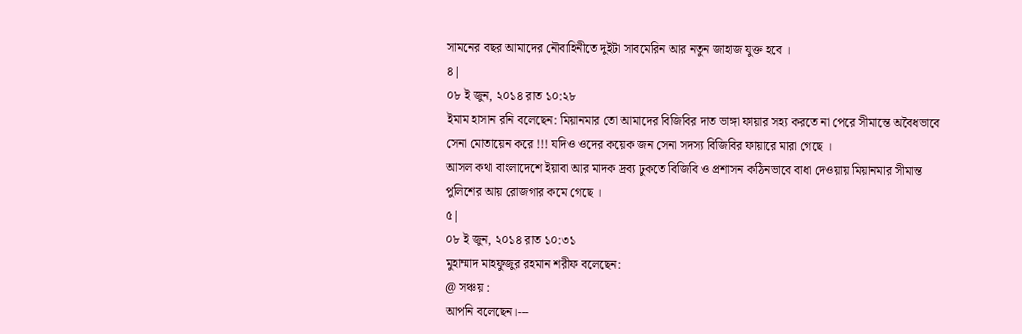সামনের বছর আমাদের নৌবাহিনীতে দুইটা সাবমেরিন আর নতুন জাহাজ যুক্ত হবে ।
৪|
০৮ ই জুন, ২০১৪ রাত ১০:২৮
ইমাম হাসান রনি বলেছেন: মিয়ানমার তো আমাদের বিজিবির দাত ভাঙ্গা ফায়ার সহ্য করতে না পেরে সীমান্তে অবৈধভাবে সেনা মোতায়েন করে !!! যদিও ওদের কয়েক জন সেনা সদস্য বিজিবির ফায়ারে মারা গেছে ।
আসল কথা বাংলাদেশে ইয়াবা আর মাদক দ্রব্য ঢুকতে বিজিবি ও প্রশাসন কঠিনভাবে বাধা দেওয়ায় মিয়ানমার সীমান্ত পুলিশের আয় রোজগার কমে গেছে ।
৫|
০৮ ই জুন, ২০১৪ রাত ১০:৩১
মুহাম্মাদ মাহফুজুর রহমান শরীফ বলেছেন:
@ সঞ্চয় :
আপনি বলেছেন।---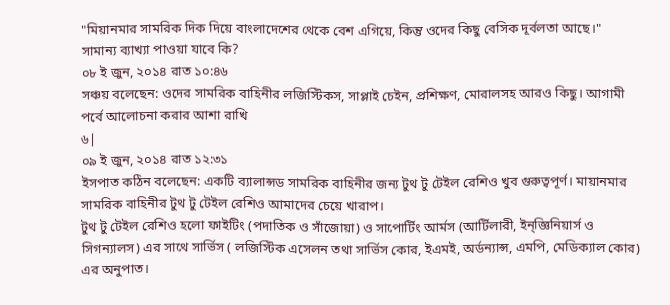"মিয়ানমার সামরিক দিক দিয়ে বাংলাদেশের থেকে বেশ এগিয়ে, কিন্তু ওদের কিছু বেসিক দূর্বলতা আছে।"
সামান্য ব্যাখ্যা পাওয়া যাবে কি?
০৮ ই জুন, ২০১৪ রাত ১০:৪৬
সঞ্চয় বলেছেন: ওদের সামরিক বাহিনীর লজিস্টিকস, সাপ্লাই চেইন, প্রশিক্ষণ, মোরালসহ আরও কিছু। আগামী পর্বে আলোচনা করার আশা রাখি
৬|
০৯ ই জুন, ২০১৪ রাত ১২:৩১
ইসপাত কঠিন বলেছেন: একটি ব্যালান্সড সামরিক বাহিনীর জন্য টুথ টু টেইল রেশিও খুব গুরুত্বপূর্ণ। মায়ানমার সামরিক বাহিনীর টুথ টু টেইল রেশিও আমাদের চেয়ে খারাপ।
টুথ টু টেইল রেশিও হলো ফাইটিং (পদাতিক ও সাঁজোয়া) ও সাপোর্টিং আর্মস (আর্টিলারী, ইন্জ্ঞিনিয়ার্স ও সিগন্যালস) এর সাথে সার্ভিস ( লজিস্টিক এসেলন তথা সার্ভিস কোর, ইএমই, অর্ডন্যান্স, এমপি, মেডিক্যাল কোর) এর অনুপাত।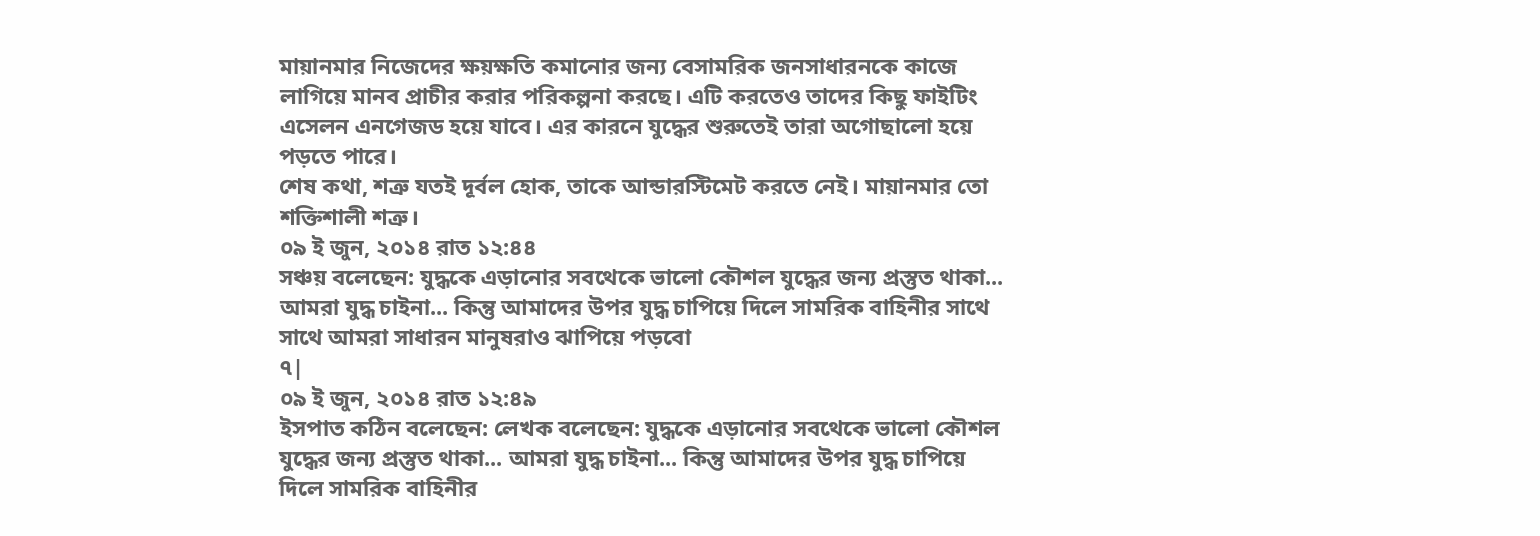মায়ানমার নিজেদের ক্ষয়ক্ষতি কমানোর জন্য বেসামরিক জনসাধারনকে কাজে লাগিয়ে মানব প্রাচীর করার পরিকল্পনা করছে। এটি করতেও তাদের কিছু ফাইটিং এসেলন এনগেজড হয়ে যাবে। এর কারনে যুদ্ধের শুরুতেই তারা অগোছালো হয়ে পড়তে পারে।
শেষ কথা, শত্রু যতই দূর্বল হোক, তাকে আন্ডারস্টিমেট করতে নেই। মায়ানমার তো শক্তিশালী শত্রু।
০৯ ই জুন, ২০১৪ রাত ১২:৪৪
সঞ্চয় বলেছেন: যুদ্ধকে এড়ানোর সবথেকে ভালো কৌশল যুদ্ধের জন্য প্রস্তুত থাকা... আমরা যুদ্ধ চাইনা... কিন্তু আমাদের উপর যুদ্ধ চাপিয়ে দিলে সামরিক বাহিনীর সাথে সাথে আমরা সাধারন মানুষরাও ঝাপিয়ে পড়বো
৭|
০৯ ই জুন, ২০১৪ রাত ১২:৪৯
ইসপাত কঠিন বলেছেন: লেখক বলেছেন: যুদ্ধকে এড়ানোর সবথেকে ভালো কৌশল যুদ্ধের জন্য প্রস্তুত থাকা... আমরা যুদ্ধ চাইনা... কিন্তু আমাদের উপর যুদ্ধ চাপিয়ে দিলে সামরিক বাহিনীর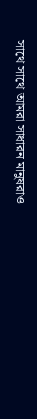সাথে সাথে আমরা সাধারন মানুষরাও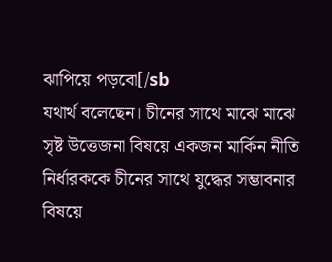ঝাপিয়ে পড়বো[/sb
যথার্থ বলেছেন। চীনের সাথে মাঝে মাঝে সৃষ্ট উত্তেজনা বিষয়ে একজন মার্কিন নীতি নির্ধারককে চীনের সাথে যুদ্ধের সম্ভাবনার বিষয়ে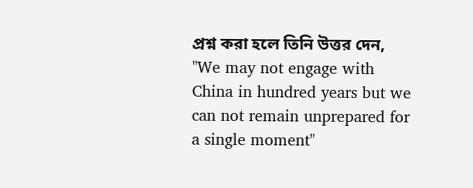প্রশ্ন করা হলে তিনি উত্তর দেন, "We may not engage with China in hundred years but we can not remain unprepared for a single moment"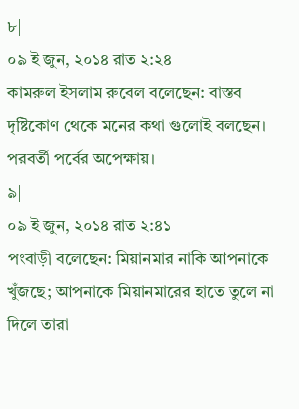৮|
০৯ ই জুন, ২০১৪ রাত ২:২৪
কামরুল ইসলাম রুবেল বলেছেন: বাস্তব দৃষ্টিকোণ থেকে মনের কথা গুলোই বলছেন। পরবর্তী পর্বের অপেক্ষায়।
৯|
০৯ ই জুন, ২০১৪ রাত ২:৪১
পংবাড়ী বলেছেন: মিয়ানমার নাকি আপনাকে খুঁজছে; আপনাকে মিয়ানমারের হাতে তুলে না দিলে তারা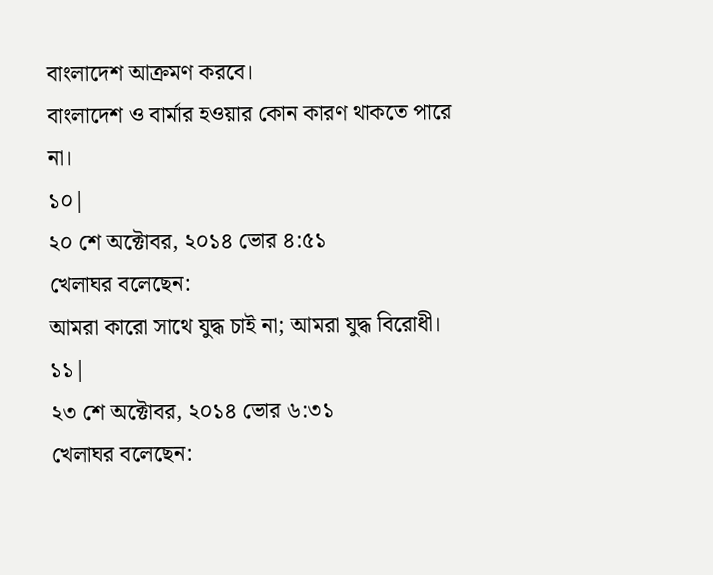বাংলাদেশ আক্রমণ করবে।
বাংলাদেশ ও বার্মার হওয়ার কোন কারণ থাকতে পারে না।
১০|
২০ শে অক্টোবর, ২০১৪ ভোর ৪:৫১
খেলাঘর বলেছেন:
আমরা কারো সাথে যুদ্ধ চাই না; আমরা যুদ্ধ বিরোধী।
১১|
২৩ শে অক্টোবর, ২০১৪ ভোর ৬:৩১
খেলাঘর বলেছেন: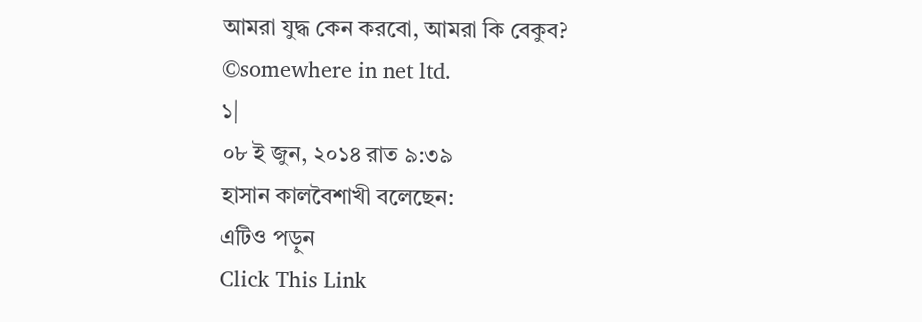আমরা যুদ্ধ কেন করবো, আমরা কি বেকুব?
©somewhere in net ltd.
১|
০৮ ই জুন, ২০১৪ রাত ৯:৩৯
হাসান কালবৈশাখী বলেছেন:
এটিও পড়ুন
Click This Link